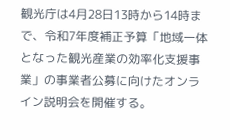観光庁は4月28日13時から14時まで、令和7年度補正予算「地域一体となった観光産業の効率化支援事業」の事業者公募に向けたオンライン説明会を開催する。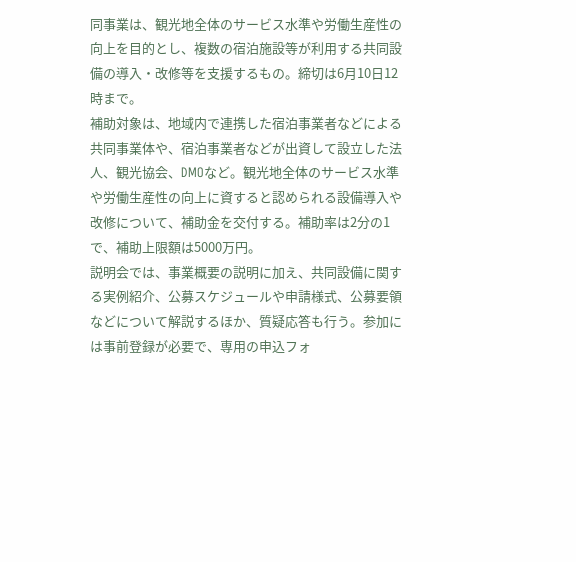同事業は、観光地全体のサービス水準や労働生産性の向上を目的とし、複数の宿泊施設等が利用する共同設備の導入・改修等を支援するもの。締切は6月10日12時まで。
補助対象は、地域内で連携した宿泊事業者などによる共同事業体や、宿泊事業者などが出資して設立した法人、観光協会、DMOなど。観光地全体のサービス水準や労働生産性の向上に資すると認められる設備導入や改修について、補助金を交付する。補助率は2分の1で、補助上限額は5000万円。
説明会では、事業概要の説明に加え、共同設備に関する実例紹介、公募スケジュールや申請様式、公募要領などについて解説するほか、質疑応答も行う。参加には事前登録が必要で、専用の申込フォ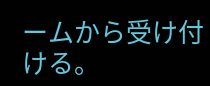ームから受け付ける。